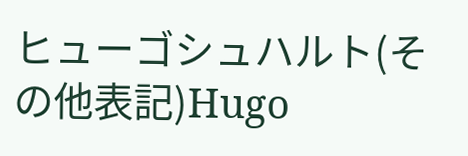ヒューゴシュハルト(その他表記)Hugo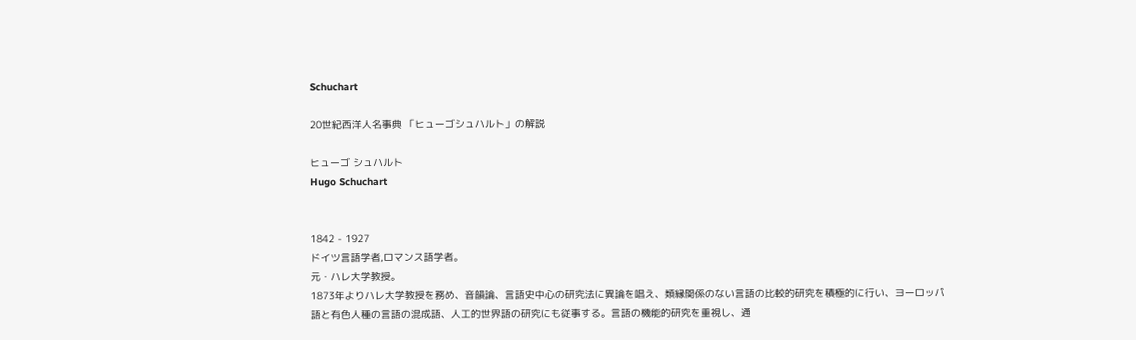Schuchart

20世紀西洋人名事典 「ヒューゴシュハルト」の解説

ヒューゴ シュハルト
Hugo Schuchart


1842 - 1927
ドイツ言語学者,ロマンス語学者。
元・ハレ大学教授。
1873年よりハレ大学教授を務め、音韻論、言語史中心の研究法に異論を唱え、類縁関係のない言語の比較的研究を積極的に行い、ヨーロッパ語と有色人種の言語の混成語、人工的世界語の研究にも従事する。言語の機能的研究を重視し、通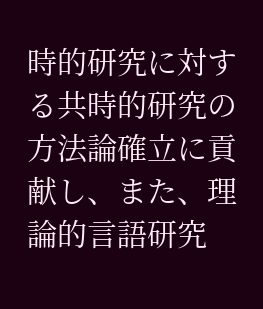時的研究に対する共時的研究の方法論確立に貢献し、また、理論的言語研究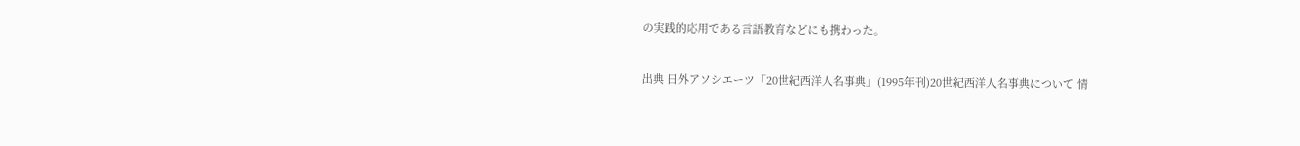の実践的応用である言語教育などにも携わった。

出典 日外アソシエーツ「20世紀西洋人名事典」(1995年刊)20世紀西洋人名事典について 情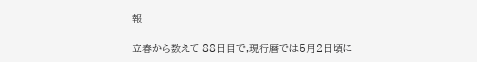報

立春から数えて 88日目で,現行暦では5月2日頃に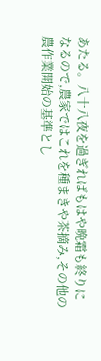あたる。八十八夜を過ぎればもはや晩霜も終りになるので,農家ではこれを種まきや茶摘み,その他の農作業開始の基準とし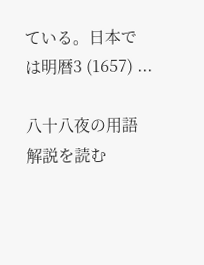ている。日本では明暦3 (1657) ...

八十八夜の用語解説を読む